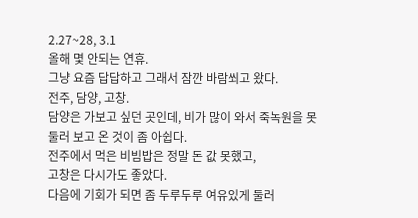2.27~28, 3.1
올해 몇 안되는 연휴.
그냥 요즘 답답하고 그래서 잠깐 바람쐬고 왔다.
전주, 담양, 고창.
담양은 가보고 싶던 곳인데, 비가 많이 와서 죽녹원을 못둘러 보고 온 것이 좀 아쉽다.
전주에서 먹은 비빔밥은 정말 돈 값 못했고,
고창은 다시가도 좋았다.
다음에 기회가 되면 좀 두루두루 여유있게 둘러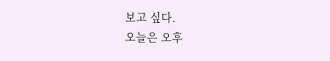보고 싶다.
오늘은 오후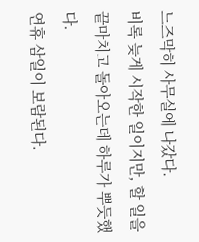느즈막히 사무실에 나갔다.
비록 늦게 시작한 일이지만, 할 일을 끝마치고 돌아오는데 하루가 뿌듯했다.
연휴 삼일이 보람된다.